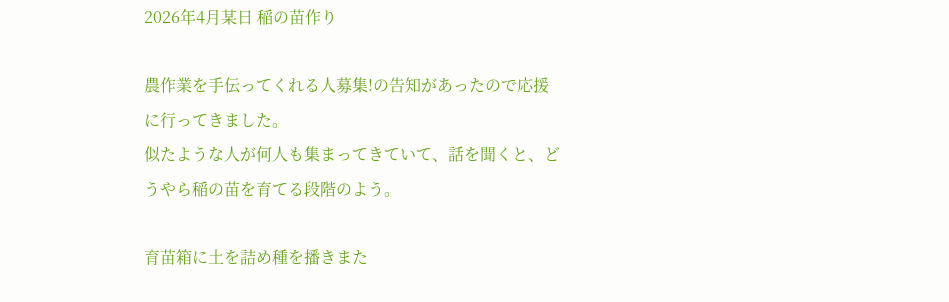2026年4月某日 稲の苗作り

農作業を手伝ってくれる人募集!の告知があったので応援に行ってきました。
似たような人が何人も集まってきていて、話を聞くと、どうやら稲の苗を育てる段階のよう。

育苗箱に土を詰め種を播きまた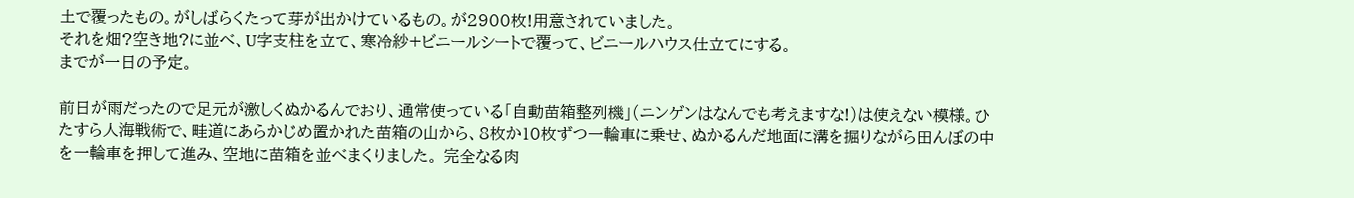土で覆ったもの。がしばらくたって芽が出かけているもの。が2900枚!用意されていました。
それを畑?空き地?に並べ、U字支柱を立て、寒冷紗+ビニールシートで覆って、ビニールハウス仕立てにする。
までが一日の予定。

前日が雨だったので足元が激しくぬかるんでおり、通常使っている「自動苗箱整列機」(ニンゲンはなんでも考えますな!)は使えない模様。ひたすら人海戦術で、畦道にあらかじめ置かれた苗箱の山から、8枚か10枚ずつ一輪車に乗せ、ぬかるんだ地面に溝を掘りながら田んぼの中を一輪車を押して進み、空地に苗箱を並べまくりました。 完全なる肉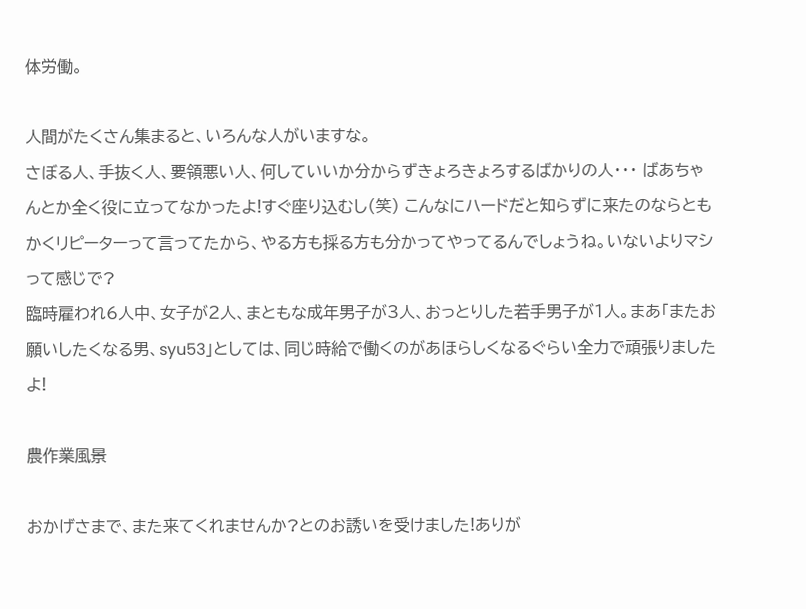体労働。

人間がたくさん集まると、いろんな人がいますな。
さぼる人、手抜く人、要領悪い人、何していいか分からずきょろきょろするばかりの人・・・ ばあちゃんとか全く役に立ってなかったよ!すぐ座り込むし(笑) こんなにハードだと知らずに来たのならともかくリピーターって言ってたから、やる方も採る方も分かってやってるんでしょうね。いないよりマシって感じで?
臨時雇われ6人中、女子が2人、まともな成年男子が3人、おっとりした若手男子が1人。まあ「またお願いしたくなる男、syu53」としては、同じ時給で働くのがあほらしくなるぐらい全力で頑張りましたよ!

農作業風景

おかげさまで、また来てくれませんか?とのお誘いを受けました!ありが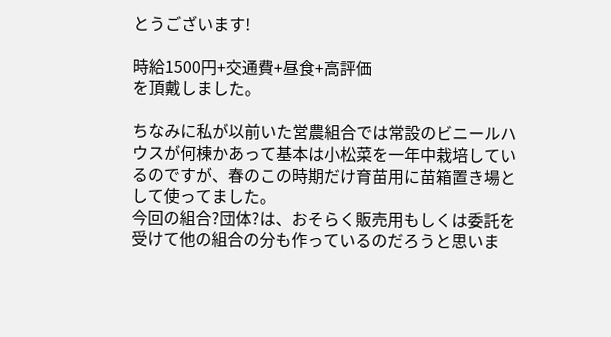とうございます!

時給1500円+交通費+昼食+高評価
を頂戴しました。

ちなみに私が以前いた営農組合では常設のビニールハウスが何棟かあって基本は小松菜を一年中栽培しているのですが、春のこの時期だけ育苗用に苗箱置き場として使ってました。
今回の組合?団体?は、おそらく販売用もしくは委託を受けて他の組合の分も作っているのだろうと思いま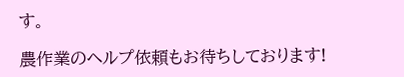す。

農作業のヘルプ依頼もお待ちしております!